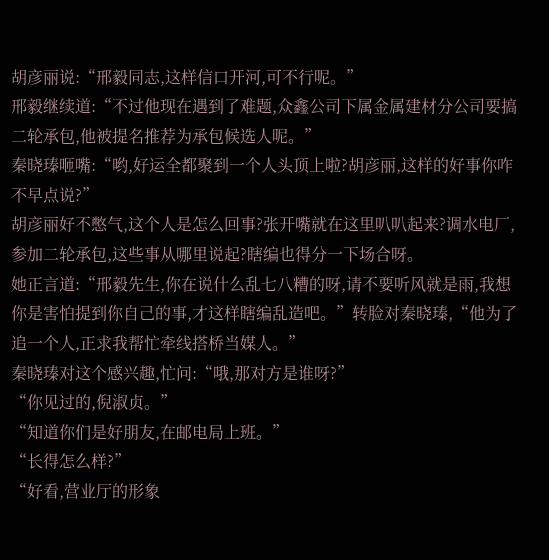胡彦丽说:“邢毅同志,这样信口开河,可不行呢。”
邢毅继续道:“不过他现在遇到了难题,众鑫公司下属金属建材分公司要搞二轮承包,他被提名推荐为承包候选人呢。”
秦晓瑧咂嘴:“哟,好运全都聚到一个人头顶上啦?胡彦丽,这样的好事你咋不早点说?”
胡彦丽好不憋气,这个人是怎么回事?张开嘴就在这里叭叭起来?调水电厂,参加二轮承包,这些事从哪里说起?瞎编也得分一下场合呀。
她正言道:“邢毅先生,你在说什么乱七八糟的呀,请不要听风就是雨,我想你是害怕提到你自己的事,才这样瞎编乱造吧。”转脸对秦晓瑧,“他为了追一个人,正求我帮忙牵线搭桥当媒人。”
秦晓瑧对这个感兴趣,忙问:“哦,那对方是谁呀?”
“你见过的,倪淑贞。”
“知道你们是好朋友,在邮电局上班。”
“长得怎么样?”
“好看,营业厅的形象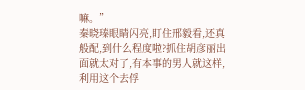嘛。”
秦晓瑧眼睛闪亮,盯住邢毅看,还真般配,到什么程度啦?抓住胡彦丽出面就太对了,有本事的男人就这样,利用这个去俘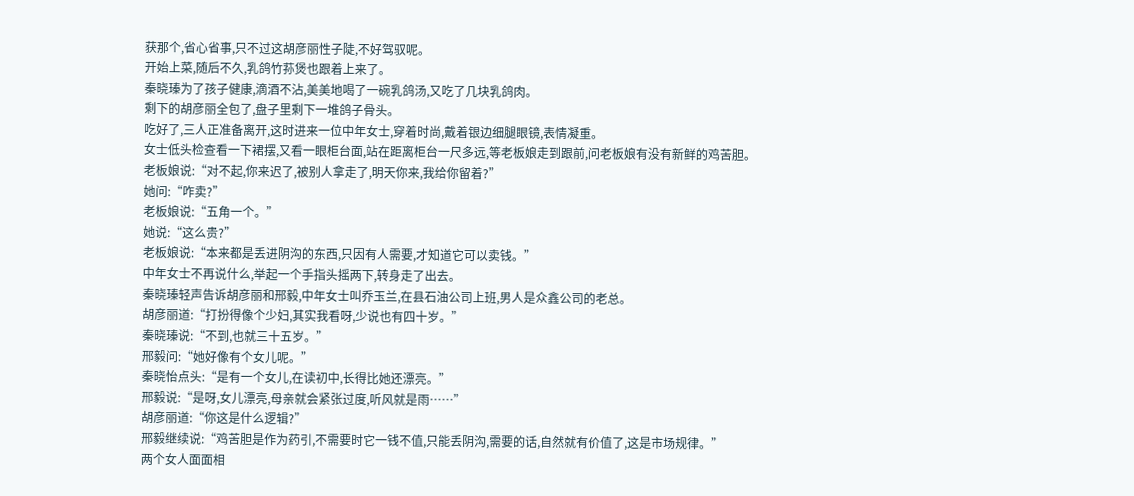获那个,省心省事,只不过这胡彦丽性子陡,不好驾驭呢。
开始上菜,随后不久,乳鸽竹荪煲也跟着上来了。
秦晓瑧为了孩子健康,滴酒不沾,美美地喝了一碗乳鸽汤,又吃了几块乳鸽肉。
剩下的胡彦丽全包了,盘子里剩下一堆鸽子骨头。
吃好了,三人正准备离开,这时进来一位中年女士,穿着时尚,戴着银边细腿眼镜,表情凝重。
女士低头检查看一下裙摆,又看一眼柜台面,站在距离柜台一尺多远,等老板娘走到跟前,问老板娘有没有新鲜的鸡苦胆。
老板娘说:“对不起,你来迟了,被别人拿走了,明天你来,我给你留着?”
她问:“咋卖?”
老板娘说:“五角一个。”
她说:“这么贵?”
老板娘说:“本来都是丢进阴沟的东西,只因有人需要,才知道它可以卖钱。”
中年女士不再说什么,举起一个手指头摇两下,转身走了出去。
秦晓瑧轻声告诉胡彦丽和邢毅,中年女士叫乔玉兰,在县石油公司上班,男人是众鑫公司的老总。
胡彦丽道:“打扮得像个少妇,其实我看呀,少说也有四十岁。”
秦晓瑧说:“不到,也就三十五岁。”
邢毅问:“她好像有个女儿呢。”
秦晓怡点头:“是有一个女儿,在读初中,长得比她还漂亮。”
邢毅说:“是呀,女儿漂亮,母亲就会紧张过度,听风就是雨……”
胡彦丽道:“你这是什么逻辑?”
邢毅继续说:“鸡苦胆是作为药引,不需要时它一钱不值,只能丢阴沟,需要的话,自然就有价值了,这是市场规律。”
两个女人面面相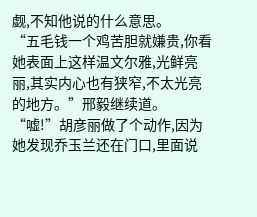觑,不知他说的什么意思。
“五毛钱一个鸡苦胆就嫌贵,你看她表面上这样温文尔雅,光鲜亮丽,其实内心也有狭窄,不太光亮的地方。”邢毅继续道。
“嘘!”胡彦丽做了个动作,因为她发现乔玉兰还在门口,里面说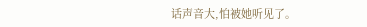话声音大,怕被她听见了。